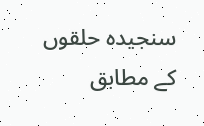سنجیدہ حلقوں کے مطابق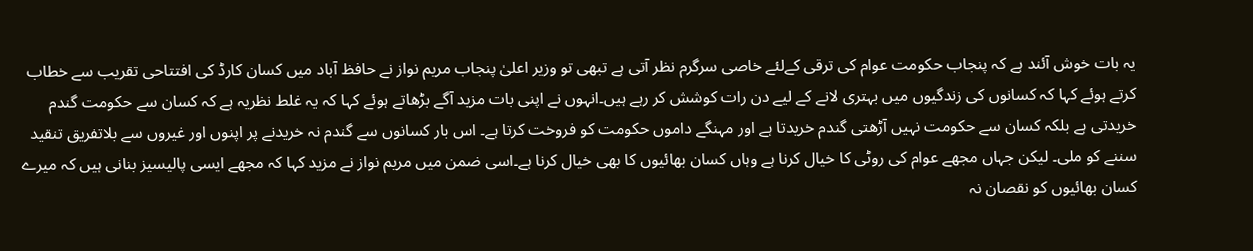یہ بات خوش آئند ہے کہ پنجاب حکومت عوام کی ترقی کےلئے خاصی سرگرم نظر آتی ہے تبھی تو وزیر اعلیٰ پنجاب مریم نواز نے حافظ آباد میں کسان کارڈ کی افتتاحی تقریب سے خطاب کرتے ہوئے کہا کہ کسانوں کی زندگیوں میں بہتری لانے کے لیے دن رات کوشش کر رہے ہیں۔انہوں نے اپنی بات مزید آگے بڑھاتے ہوئے کہا کہ یہ غلط نظریہ ہے کہ کسان سے حکومت گندم خریدتی ہے بلکہ کسان سے حکومت نہیں آڑھتی گندم خریدتا ہے اور مہنگے داموں حکومت کو فروخت کرتا ہے۔ اس بار کسانوں سے گندم نہ خریدنے پر اپنوں اور غیروں سے بلاتفریق تنقید سننے کو ملی۔ لیکن جہاں مجھے عوام کی روٹی کا خیال کرنا ہے وہاں کسان بھائیوں کا بھی خیال کرنا ہے۔اسی ضمن میں مریم نواز نے مزید کہا کہ مجھے ایسی پالیسیز بنانی ہیں کہ میرے کسان بھائیوں کو نقصان نہ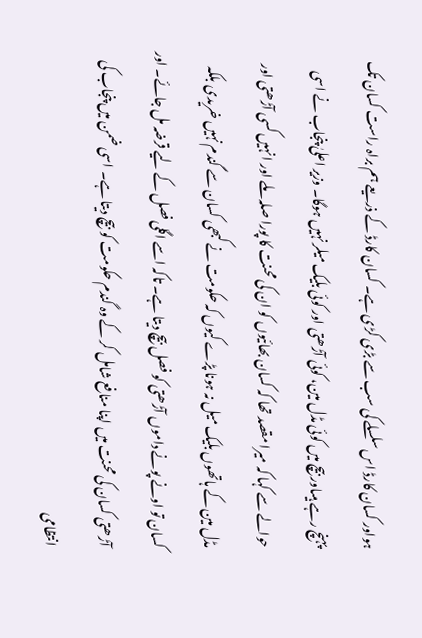ہواور کسان کارڈ اس سلسلے کی سب سے بڑی کڑی ہے۔ کسان کارڈ کے ذریعے ہم براہ راست کسان تک پہنچ رہے ہیںاور بیچ میں کوئی مڈل مین، کوئی آڑھتی اور کوئی بلیک میلر نہیں ہوگا۔ وزیر اعلیٰ پنجاب نے اسی حوالے سے کہا کہ میرا مقصد تھا کہ کسان بھائیوں کو ان کی محنت کا پورا صلہ ملے اور انہیں کسی آڑھتی اور مڈل مین کے ہاتھوں بلیک میل نہ ہونا پڑے کیوں کہ حکومت نے کبھی کسان سے گندم نہیں خریدی بلکہ کسان تو اونے پونے داموں آڑھتی کو فصل بیچ دیتا ہے۔ تاکہ اسے اگلی فصل کے لیے قرضہ مل جائے۔ اور آڑھتی کسان کی محنت میں اپنا منافع شامل کر کے وہ گندم حکومت کو بیچ دیتا ہے۔ اسی ضمن میں پنجاب کی انتظامی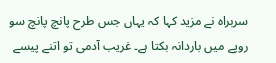سربراہ نے مزید کہا کہ یہاں جس طرح پانچ پانچ سو روپے میں باردانہ بکتا ہے۔ غریب آدمی تو اتنے پیسے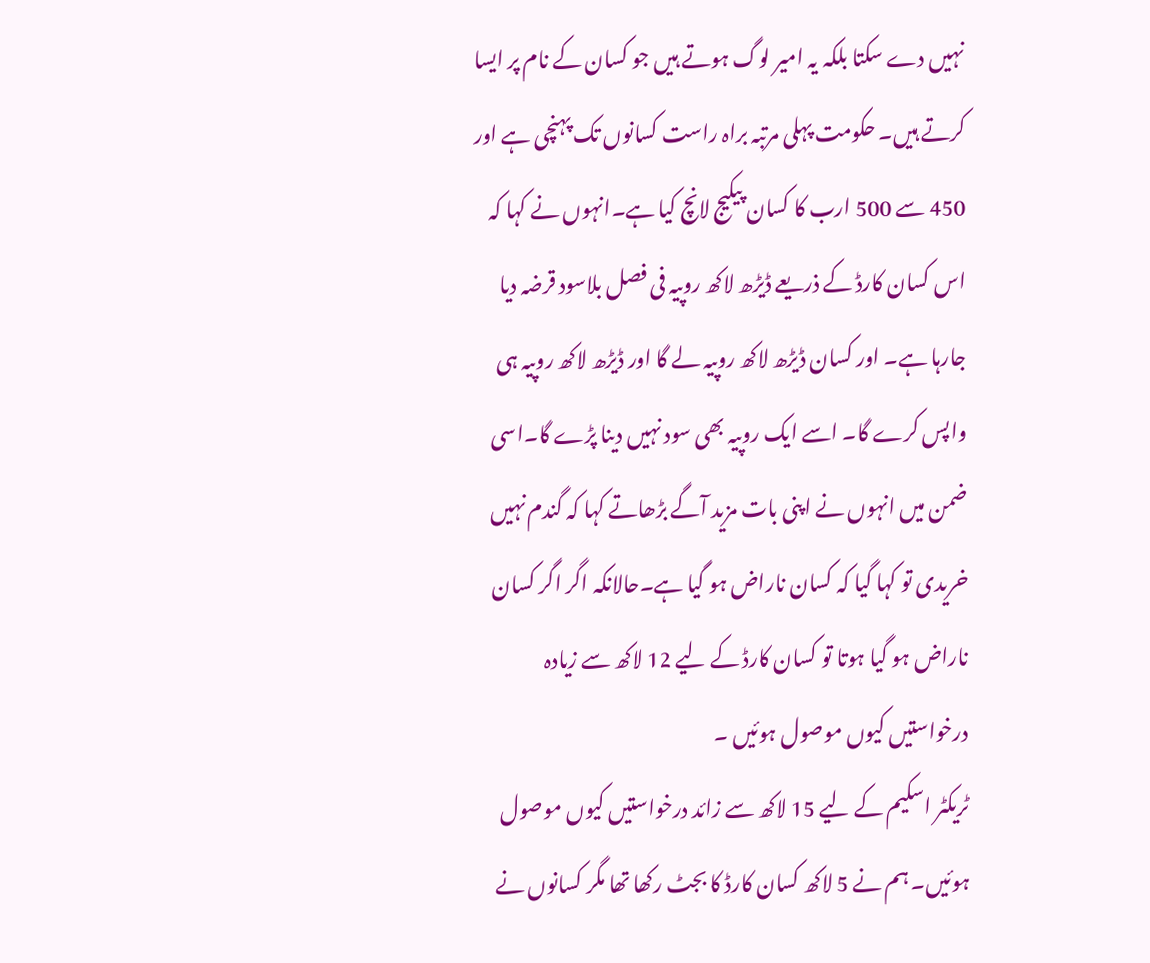نہیں دے سکتا بلکہ یہ امیر لوگ ہوتے ہیں جو کسان کے نام پر ایسا کرتے ہیں۔ حکومت پہلی مرتبہ براہ راست کسانوں تک پہنچی ہے اور 450 سے 500 ارب کا کسان پیکیج لانچ کیا ہے۔انہوں نے کہا کہ اس کسان کارڈ کے ذریعے ڈیڑھ لاکھ روپیہ فی فصل بلاسود قرضہ دیا جارہا ہے۔ اور کسان ڈیڑھ لاکھ روپیہ لے گا اور ڈیڑھ لاکھ روپیہ ہی واپس کرے گا۔ اسے ایک روپیہ بھی سود نہیں دینا پڑے گا۔اسی ضمن میں انہوں نے اپنی بات مزید آگے بڑھاتے کہا کہ گندم نہیں خریدی تو کہا گیا کہ کسان ناراض ہو گیا ہے۔حالانکہ اگر اگر کسان ناراض ہو گیا ہوتا تو کسان کارڈ کے لیے 12 لاکھ سے زیادہ درخواستیں کیوں موصول ہوئیں ۔
ٹریکٹر اسکیم کے لیے 15 لاکھ سے زائد درخواستیں کیوں موصول ہوئیں۔ ہم نے 5 لاکھ کسان کارڈ کا بجٹ رکھا تھا مگر کسانوں نے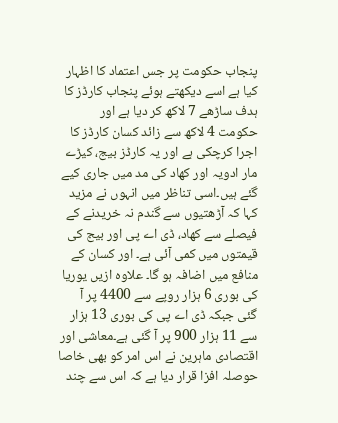پنجاب حکومت پر جس اعتماد کا اظہار کیا ہے اسے دیکھتے ہوئے پنجاب کارڈز کا ہدف ساڑھے 7 لاکھ کر دیا ہے اور حکومت 4 لاکھ سے زائد کسان کارڈز کا اجرا کرچکی ہے اور یہ کارڈز بیج، کیڑے مار ادویہ اور کھاد کی مد میں جاری کیے گئے ہیں۔اسی تناظر میں انہوں نے مزید کہا کہ آڑھتیوں سے گندم نہ خریدنے کے فیصلے سے کھاد، ڈی اے پی اور بیج کی قیمتوں میں کمی آئی ہے۔ اور کسان کے منافع میں اضافہ ہو گا۔ علاوہ ازیں یوریا کی بوری 6 ہزار روپے سے 4400 پر آ گئی جبکہ ڈی اے پی کی بوری 13 ہزار سے 11 ہزار 900 پر آ گئی ہے۔معاشی اور اقتصادی ماہرین نے اس امر کو بھی خاصا حوصلہ افزا قرار دیا ہے کہ اس سے چند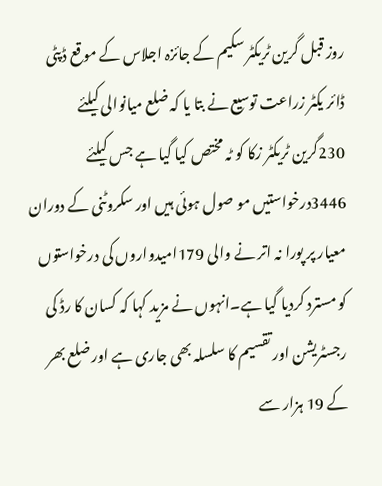روز قبل گرین ٹریکٹر سکیم کے جائزہ اجلاس کے موقع ڈپٹی ڈائر یکٹر زراعت توسیع نے بتا یا کہ ضلع میانوالی کیلئے 230گرین ٹریکٹر زکا کو ٹہ مختص کیا گیا ہے جس کیلئے 3446درخواستیں مو صول ہوئی ہیں اور سکروٹنی کے دوران معیار پر پورا نہ اتر نے والی 179امیدواروں کی درخواستوں کو مسترد کردیا گیا ہے۔انہوں نے مزید کہا کہ کسان کا رڈ کی رجسٹریشن اور تقسیم کا سلسلہ بھی جاری ہے اور ضلع بھر کے 19 ہزار سے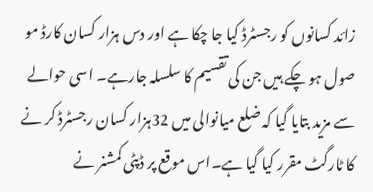زائد کسانوں کو رجسٹرڈ کیا جا چکا ہے اور دس ہزار کسان کارڈ مو صول ہو چکے ہیں جن کی تقسیم کا سلسلہ جارہے۔ اسی حوالے سے مزید بتایا گیا کہ ضلع میانوالی میں 32ہزار کسان رجسٹرڈ کر نے کا ٹارگٹ مقرر کیا گیا ہے۔اس موقع پر ڈپٹی کمشنر نے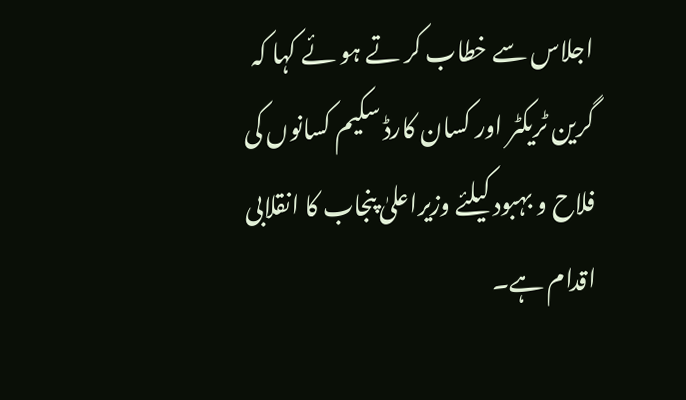اجلاس سے خطاب کر تے ہو ئے کہا کہ گرین ٹریکٹر اور کسان کارڈ سکیم کسانوں کی فلاح و بہبود کیلئے وزیراعلیٰ پنجاب کا انقلابی اقدام ہے۔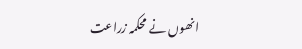انھوں نے محکمہ زراعت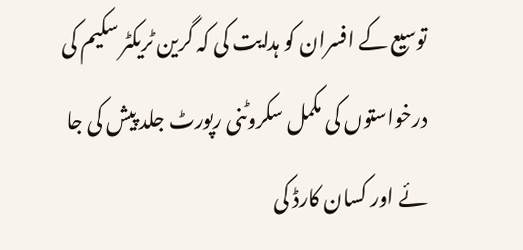توسیع کے افسران کو ہدایت کی کہ گرین ٹریکٹر سکیم کی درخواستوں کی مکمل سکروٹنی رپورٹ جلد پیش کی جا ئے اور کسان کارڈ کی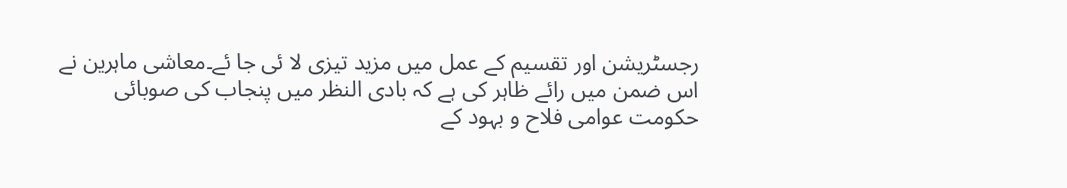رجسٹریشن اور تقسیم کے عمل میں مزید تیزی لا ئی جا ئے۔معاشی ماہرین نے اس ضمن میں رائے ظاہر کی ہے کہ بادی النظر میں پنجاب کی صوبائی حکومت عوامی فلاح و بہود کے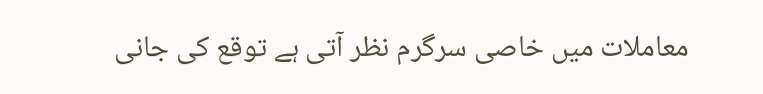معاملات میں خاصی سرگرم نظر آتی ہے توقع کی جانی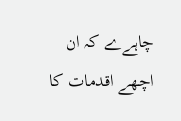چاہےے کہ ان اچھے اقدمات کا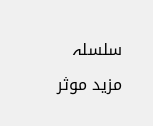سلسلہ مزید موثر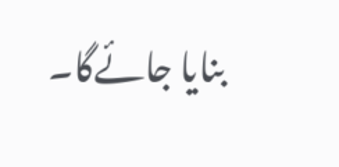بنایا جائےگا۔